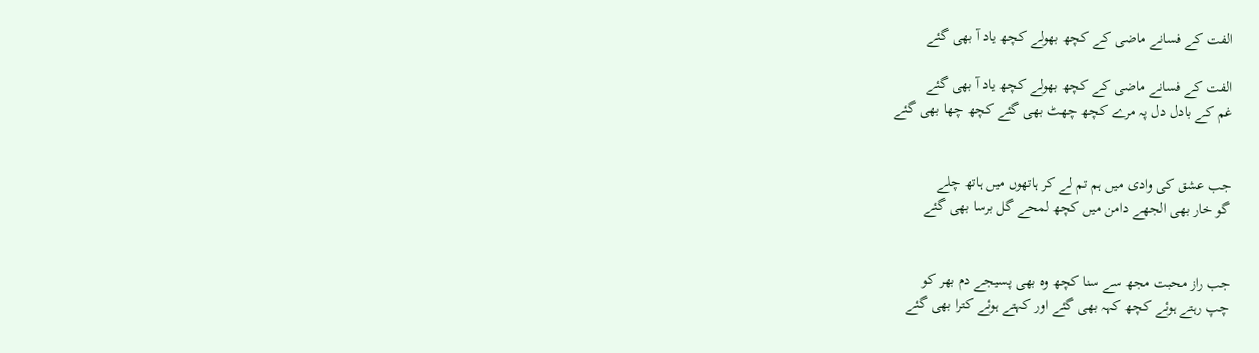الفت کے فسانے ماضی کے کچھ بھولے کچھ یاد آ بھی گئے

الفت کے فسانے ماضی کے کچھ بھولے کچھ یاد آ بھی گئے
غم کے بادل دل پہ مرے کچھ چھٹ بھی گئے کچھ چھا بھی گئے


جب عشق کی وادی میں ہم تم لے کر ہاتھوں میں ہاتھ چلے
گو خار بھی الجھے دامن میں کچھ لمحے گل برسا بھی گئے


جب راز محبت مجھ سے سنا کچھ وہ بھی پسیجے دم بھر کو
چپ رہتے ہوئے کچھ کہہ بھی گئے اور کہتے ہوئے کترا بھی گئے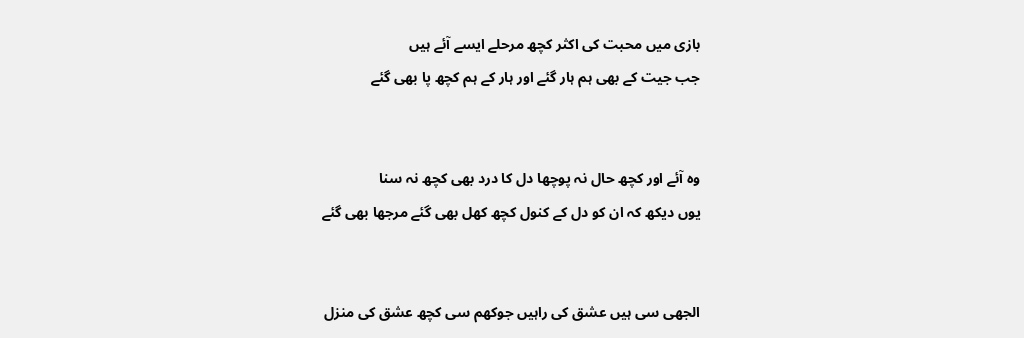بازی میں محبت کی اکثر کچھ مرحلے ایسے آئے ہیں
جب جیت کے بھی ہم ہار گئے اور ہار کے ہم کچھ پا بھی گئے


وہ آئے اور کچھ حال نہ پوچھا دل کا درد بھی کچھ نہ سنا
یوں دیکھ کہ ان کو دل کے کنول کچھ کھل بھی گئے مرجھا بھی گئے


الجھی سی ہیں عشق کی راہیں جوکھم سی کچھ عشق کی منزل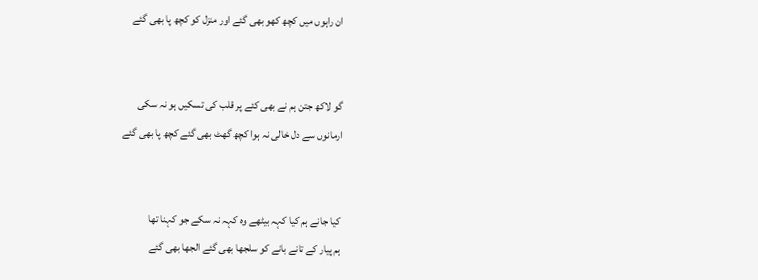ان راہوں میں کچھ کھو بھی گئے اور منزل کو کچھ پا بھی گئے


گو لاکھ جتن ہم نے بھی کئے پر قلب کی تسکیں ہو نہ سکی
ارمانوں سے دل خالی نہ ہوا کچھ گھٹ بھی گئے کچھ پا بھی گئے


کیا جانے ہم کیا کہہ بیٹھے وہ کہہ نہ سکے جو کہنا تھا
ہم پیار کے تانے بانے کو سلجھا بھی گئے الجھا بھی گئے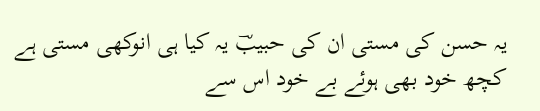یہ حسن کی مستی ان کی حبیبؔ یہ کیا ہی انوکھی مستی ہے
کچھ خود بھی ہوئے بے خود اس سے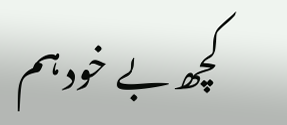کچھ بے خود ہم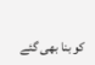کو بنا بھی گئے